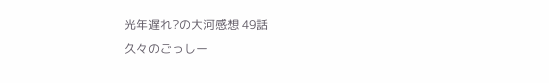光年遅れ?の大河感想 49話
久々のごっしー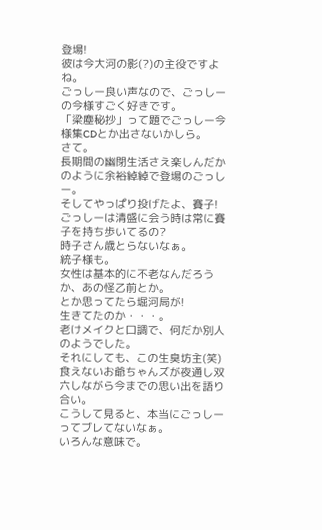登場!
彼は今大河の影(?)の主役ですよね。
ごっしー良い声なので、ごっしーの今様すごく好きです。
「梁塵秘抄」って題でごっしー今様集CDとか出さないかしら。
さて。
長期間の幽閉生活さえ楽しんだかのように余裕綽綽で登場のごっしー。
そしてやっぱり投げたよ、賽子!
ごっしーは清盛に会う時は常に賽子を持ち歩いてるの?
時子さん歳とらないなぁ。
統子様も。
女性は基本的に不老なんだろうか、あの怪乙前とか。
とか思ってたら堀河局が!
生きてたのか・・・。
老けメイクと口調で、何だか別人のようでした。
それにしても、この生臭坊主(笑)
食えないお爺ちゃんズが夜通し双六しながら今までの思い出を語り合い。
こうして見ると、本当にごっしーってブレてないなぁ。
いろんな意味で。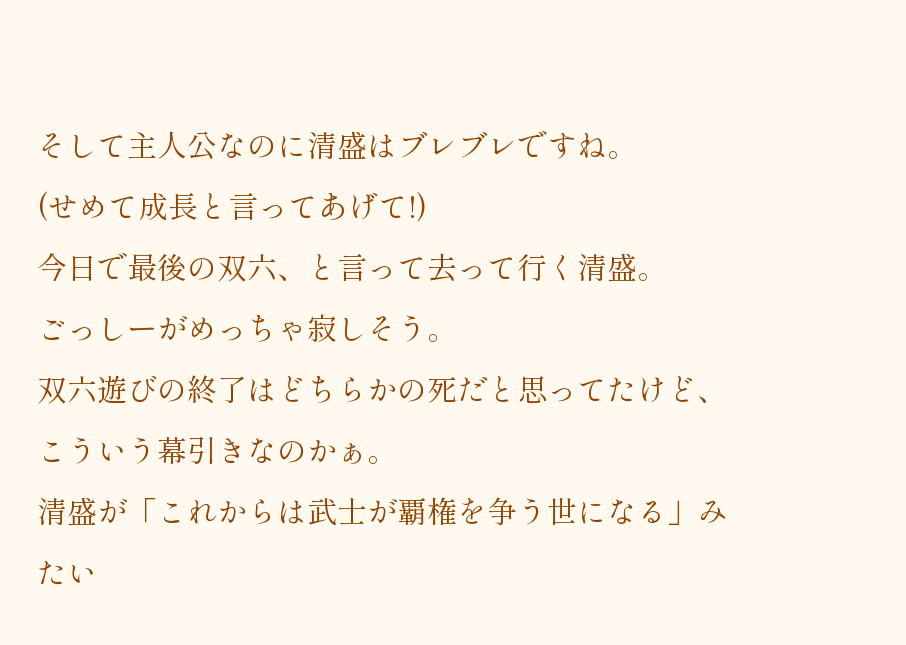そして主人公なのに清盛はブレブレですね。
(せめて成長と言ってあげて!)
今日で最後の双六、と言って去って行く清盛。
ごっしーがめっちゃ寂しそう。
双六遊びの終了はどちらかの死だと思ってたけど、こういう幕引きなのかぁ。
清盛が「これからは武士が覇権を争う世になる」みたい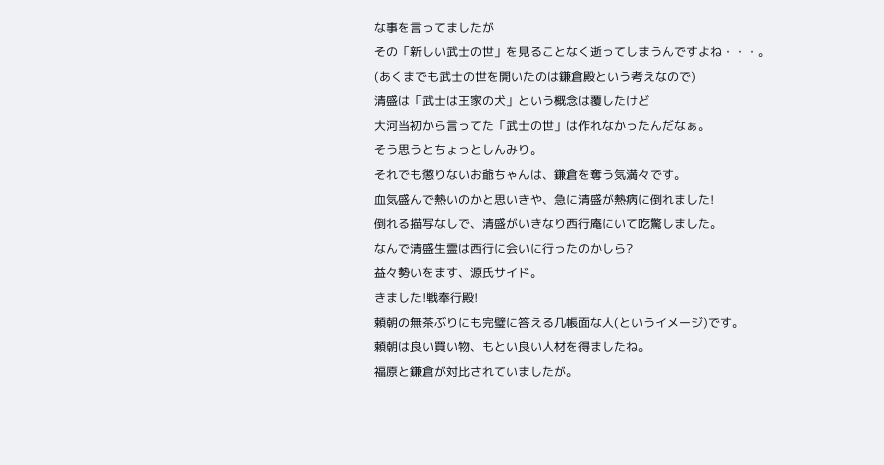な事を言ってましたが
その「新しい武士の世」を見ることなく逝ってしまうんですよね・・・。
(あくまでも武士の世を開いたのは鎌倉殿という考えなので)
清盛は「武士は王家の犬」という概念は覆したけど
大河当初から言ってた「武士の世」は作れなかったんだなぁ。
そう思うとちょっとしんみり。
それでも懲りないお爺ちゃんは、鎌倉を奪う気満々です。
血気盛んで熱いのかと思いきや、急に清盛が熱病に倒れました!
倒れる描写なしで、清盛がいきなり西行庵にいて吃驚しました。
なんで清盛生霊は西行に会いに行ったのかしら?
益々勢いをます、源氏サイド。
きました!戦奉行殿!
頼朝の無茶ぶりにも完璧に答える几帳面な人(というイメージ)です。
頼朝は良い買い物、もとい良い人材を得ましたね。
福原と鎌倉が対比されていましたが。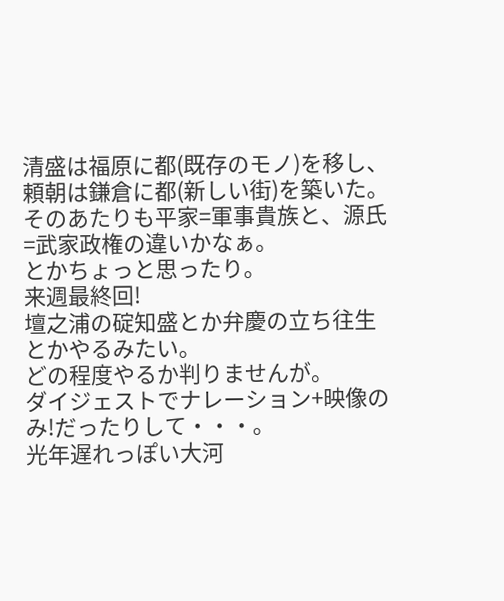清盛は福原に都(既存のモノ)を移し、頼朝は鎌倉に都(新しい街)を築いた。
そのあたりも平家=軍事貴族と、源氏=武家政権の違いかなぁ。
とかちょっと思ったり。
来週最終回!
壇之浦の碇知盛とか弁慶の立ち往生とかやるみたい。
どの程度やるか判りませんが。
ダイジェストでナレーション+映像のみ!だったりして・・・。
光年遅れっぽい大河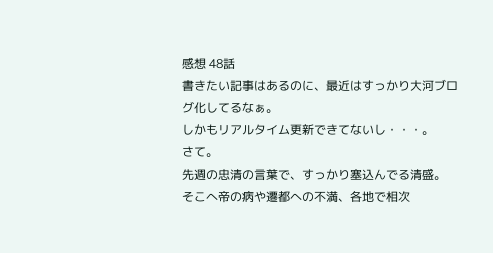感想 48話
書きたい記事はあるのに、最近はすっかり大河ブログ化してるなぁ。
しかもリアルタイム更新できてないし・・・。
さて。
先週の忠清の言葉で、すっかり塞込んでる清盛。
そこへ帝の病や遷都への不満、各地で相次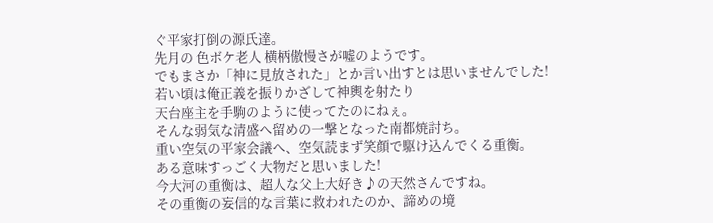ぐ平家打倒の源氏達。
先月の 色ボケ老人 横柄傲慢さが嘘のようです。
でもまさか「神に見放された」とか言い出すとは思いませんでした!
若い頃は俺正義を振りかざして神輿を射たり
天台座主を手駒のように使ってたのにねぇ。
そんな弱気な清盛へ留めの一撃となった南都焼討ち。
重い空気の平家会議へ、空気読まず笑顔で駆け込んでくる重衡。
ある意味すっごく大物だと思いました!
今大河の重衡は、超人な父上大好き♪の天然さんですね。
その重衡の妄信的な言葉に救われたのか、諦めの境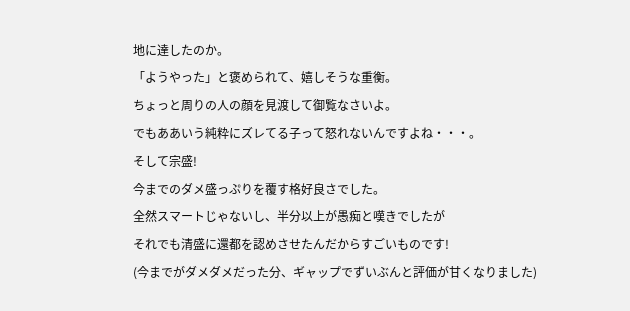地に達したのか。
「ようやった」と褒められて、嬉しそうな重衡。
ちょっと周りの人の顔を見渡して御覧なさいよ。
でもああいう純粋にズレてる子って怒れないんですよね・・・。
そして宗盛!
今までのダメ盛っぷりを覆す格好良さでした。
全然スマートじゃないし、半分以上が愚痴と嘆きでしたが
それでも清盛に還都を認めさせたんだからすごいものです!
(今までがダメダメだった分、ギャップでずいぶんと評価が甘くなりました)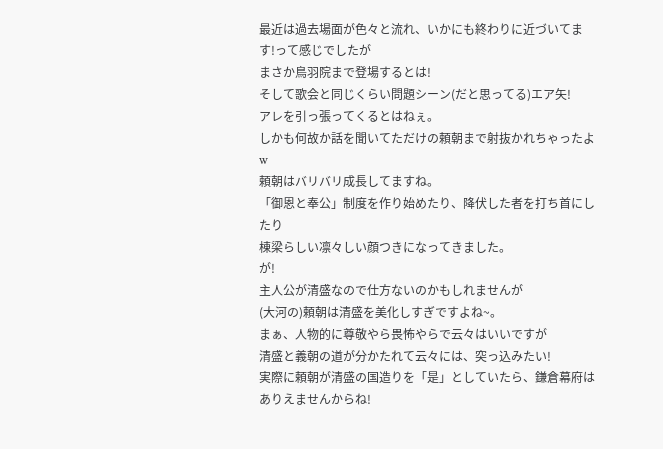最近は過去場面が色々と流れ、いかにも終わりに近づいてます!って感じでしたが
まさか鳥羽院まで登場するとは!
そして歌会と同じくらい問題シーン(だと思ってる)エア矢!
アレを引っ張ってくるとはねぇ。
しかも何故か話を聞いてただけの頼朝まで射抜かれちゃったよw
頼朝はバリバリ成長してますね。
「御恩と奉公」制度を作り始めたり、降伏した者を打ち首にしたり
棟梁らしい凛々しい顔つきになってきました。
が!
主人公が清盛なので仕方ないのかもしれませんが
(大河の)頼朝は清盛を美化しすぎですよね~。
まぁ、人物的に尊敬やら畏怖やらで云々はいいですが
清盛と義朝の道が分かたれて云々には、突っ込みたい!
実際に頼朝が清盛の国造りを「是」としていたら、鎌倉幕府はありえませんからね!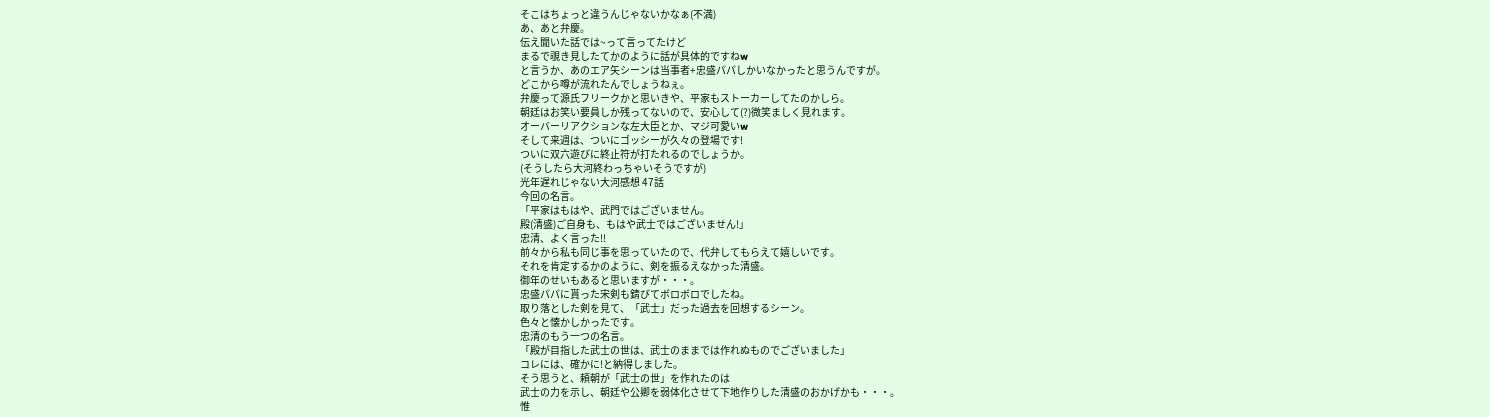そこはちょっと違うんじゃないかなぁ(不満)
あ、あと弁慶。
伝え聞いた話では~って言ってたけど
まるで覗き見したてかのように話が具体的ですねw
と言うか、あのエア矢シーンは当事者+忠盛パパしかいなかったと思うんですが。
どこから噂が流れたんでしょうねぇ。
弁慶って源氏フリークかと思いきや、平家もストーカーしてたのかしら。
朝廷はお笑い要員しか残ってないので、安心して(?)微笑ましく見れます。
オーバーリアクションな左大臣とか、マジ可愛いw
そして来週は、ついにゴッシーが久々の登場です!
ついに双六遊びに終止符が打たれるのでしょうか。
(そうしたら大河終わっちゃいそうですが)
光年遅れじゃない大河感想 47話
今回の名言。
「平家はもはや、武門ではございません。
殿(清盛)ご自身も、もはや武士ではございません!」
忠清、よく言った!!
前々から私も同じ事を思っていたので、代弁してもらえて嬉しいです。
それを肯定するかのように、剣を振るえなかった清盛。
御年のせいもあると思いますが・・・。
忠盛パパに貰った宋剣も錆びてボロボロでしたね。
取り落とした剣を見て、「武士」だった過去を回想するシーン。
色々と懐かしかったです。
忠清のもう一つの名言。
「殿が目指した武士の世は、武士のままでは作れぬものでございました」
コレには、確かに!と納得しました。
そう思うと、頼朝が「武士の世」を作れたのは
武士の力を示し、朝廷や公卿を弱体化させて下地作りした清盛のおかげかも・・・。
惟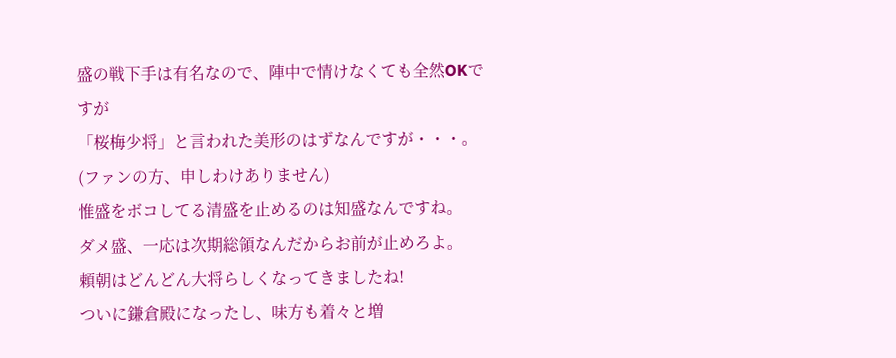盛の戦下手は有名なので、陣中で情けなくても全然OKですが
「桜梅少将」と言われた美形のはずなんですが・・・。
(ファンの方、申しわけありません)
惟盛をボコしてる清盛を止めるのは知盛なんですね。
ダメ盛、一応は次期総領なんだからお前が止めろよ。
頼朝はどんどん大将らしくなってきましたね!
ついに鎌倉殿になったし、味方も着々と増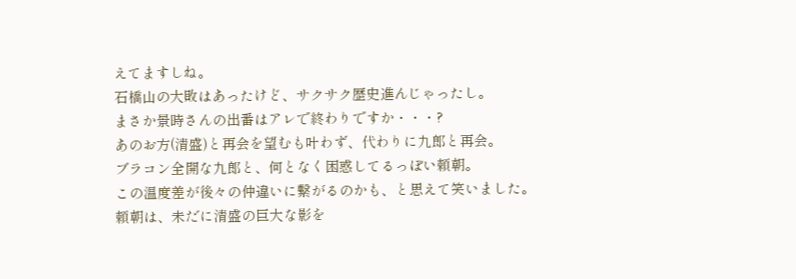えてますしね。
石橋山の大敗はあったけど、サクサク歴史進んじゃったし。
まさか景時さんの出番はアレで終わりですか・・・?
あのお方(清盛)と再会を望むも叶わず、代わりに九郎と再会。
ブラコン全開な九郎と、何となく困惑してるっぽい頼朝。
この温度差が後々の仲違いに繋がるのかも、と思えて笑いました。
頼朝は、未だに清盛の巨大な影を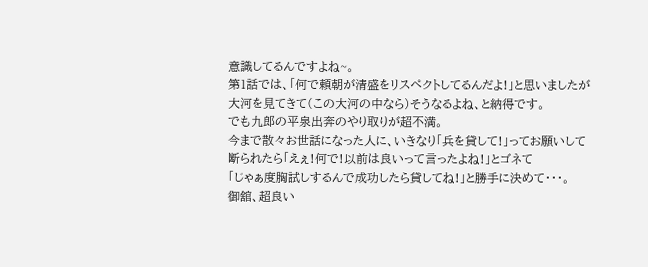意識してるんですよね~。
第1話では、「何で頼朝が清盛をリスペクトしてるんだよ!」と思いましたが
大河を見てきて(この大河の中なら)そうなるよね、と納得です。
でも九郎の平泉出奔のやり取りが超不満。
今まで散々お世話になった人に、いきなり「兵を貸して!」ってお願いして
断られたら「えぇ!何で!以前は良いって言ったよね!」とゴネて
「じゃぁ度胸試しするんで成功したら貸してね!」と勝手に決めて・・・。
御舘、超良い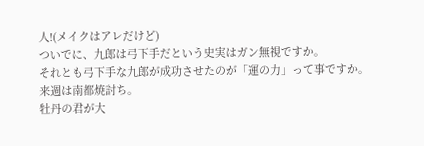人!(メイクはアレだけど)
ついでに、九郎は弓下手だという史実はガン無視ですか。
それとも弓下手な九郎が成功させたのが「運の力」って事ですか。
来週は南都焼討ち。
牡丹の君が大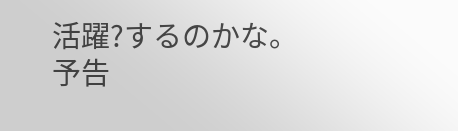活躍?するのかな。
予告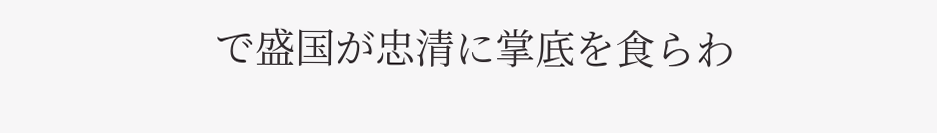で盛国が忠清に掌底を食らわ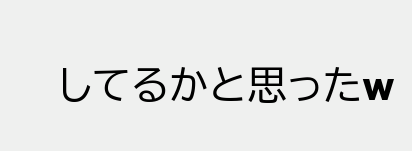してるかと思ったw